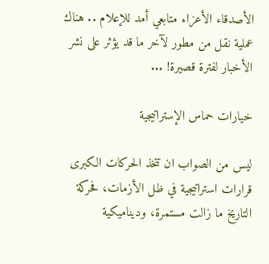الأصدقاء الأعزاء متابعي أمد للإعلام .. هناك عملية نقل من مطور لآخر ما قد يؤثر على نشر الأخبار لفترة قصيرة! ...

خيارات حماس الإستراتيجية

ليس من الصواب ان تتخذ الحركات الكبرى قرارات استراتيجية في ظل الأزمات، فحركة التاريخ ما زالت مستمرة، وديناميكية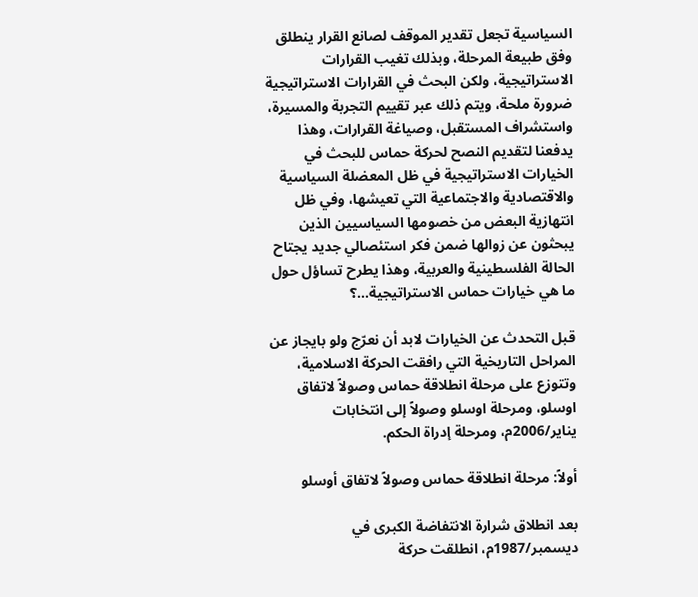السياسية تجعل تقدير الموقف لصانع القرار ينطلق وفق طبيعة المرحلة، وبذلك تغيب القرارات الاستراتيجية، ولكن البحث في القرارات الاستراتيجية ضرورة ملحة، ويتم ذلك عبر تقييم التجربة والمسيرة، واستشراف المستقبل، وصياغة القرارات، وهذا يدفعنا لتقديم النصح لحركة حماس للبحث في الخيارات الاستراتيجية في ظل المعضلة السياسية والاقتصادية والاجتماعية التي تعيشها، وفي ظل انتهازية البعض من خصومها السياسيين الذين يبحثون عن زوالها ضمن فكر استئصالي جديد يجتاح الحالة الفلسطينية والعربية، وهذا يطرح تساؤل حول ما هي خيارات حماس الاستراتيجية...؟

قبل التحدث عن الخيارات لابد أن نعرّج ولو بايجاز عن المراحل التاريخية التي رافقت الحركة الاسلامية، وتتوزع على مرحلة انطلاقة حماس وصولاً لاتفاق اوسلو، ومرحلة اوسلو وصولاً إلى انتخابات يناير/2006م، ومرحلة إدراة الحكم.

أولاً: مرحلة انطلاقة حماس وصولاً لاتفاق أوسلو

بعد انطلاق شرارة الانتفاضة الكبرى في ديسمبر/1987م، انطلقت حركة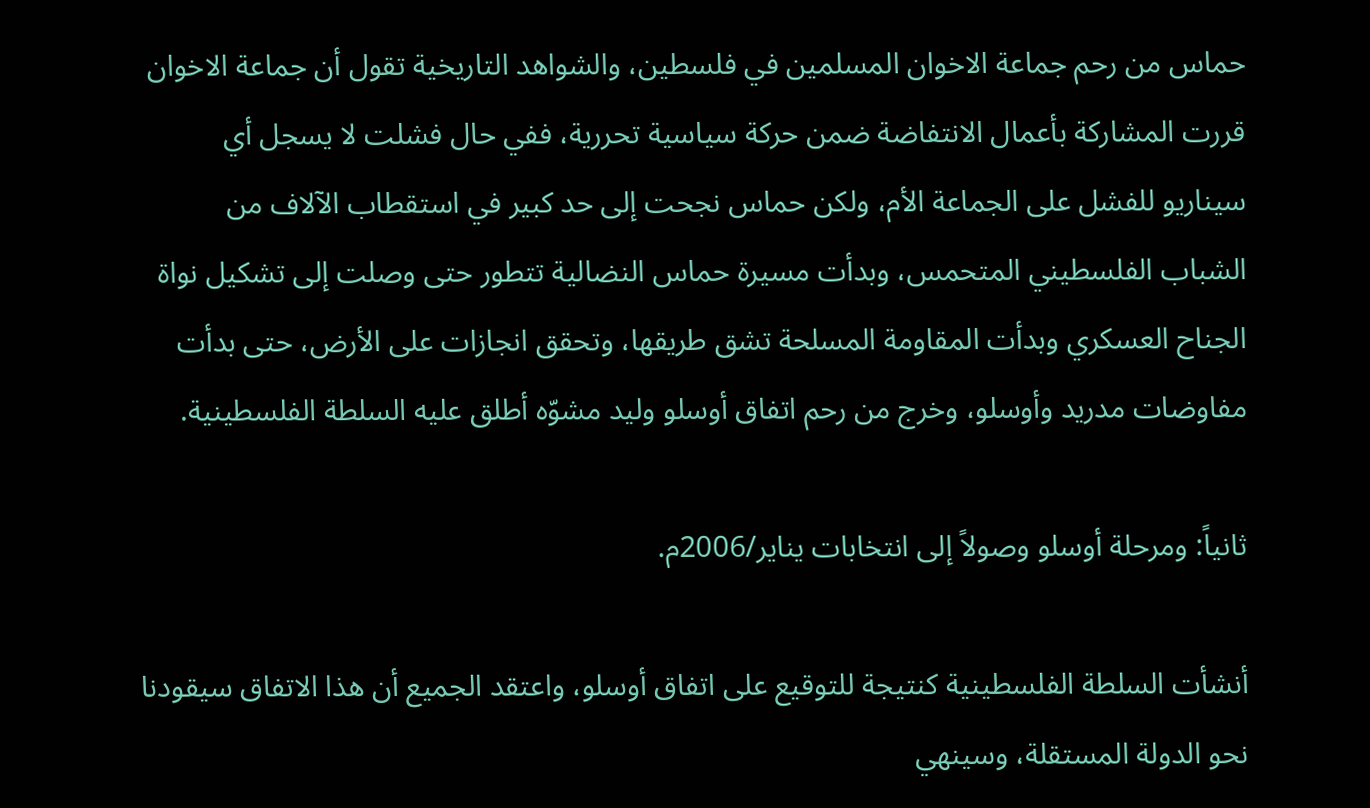حماس من رحم جماعة الاخوان المسلمين في فلسطين، والشواهد التاريخية تقول أن جماعة الاخوان قررت المشاركة بأعمال الانتفاضة ضمن حركة سياسية تحررية، ففي حال فشلت لا يسجل أي سيناريو للفشل على الجماعة الأم، ولكن حماس نجحت إلى حد كبير في استقطاب الآلاف من الشباب الفلسطيني المتحمس، وبدأت مسيرة حماس النضالية تتطور حتى وصلت إلى تشكيل نواة الجناح العسكري وبدأت المقاومة المسلحة تشق طريقها، وتحقق انجازات على الأرض، حتى بدأت مفاوضات مدريد وأوسلو، وخرج من رحم اتفاق أوسلو وليد مشوّه أطلق عليه السلطة الفلسطينية.

ثانياً: ومرحلة أوسلو وصولاً إلى انتخابات يناير/2006م.

أنشأت السلطة الفلسطينية كنتيجة للتوقيع على اتفاق أوسلو، واعتقد الجميع أن هذا الاتفاق سيقودنا نحو الدولة المستقلة، وسينهي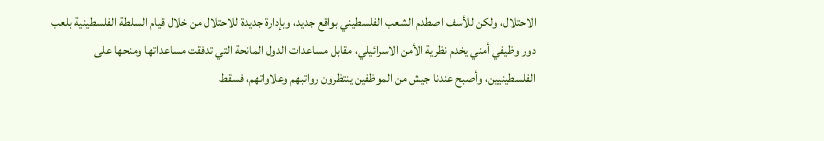الاحتلال، ولكن للأسف اصطدم الشعب الفلسطيني بواقع جديد، وبإدارة جديدة للاحتلال من خلال قيام السلطة الفلسطينية بلعب دور وظيفي أمني يخدم نظرية الأمن الاسرائيلي، مقابل مساعدات الدول المانحة التي تدفقت مساعداتها ومنحها على الفلسطينيين، وأصبح عندنا جيش من الموظفين ينتظرون رواتبهم وعلاواتهم، فسقط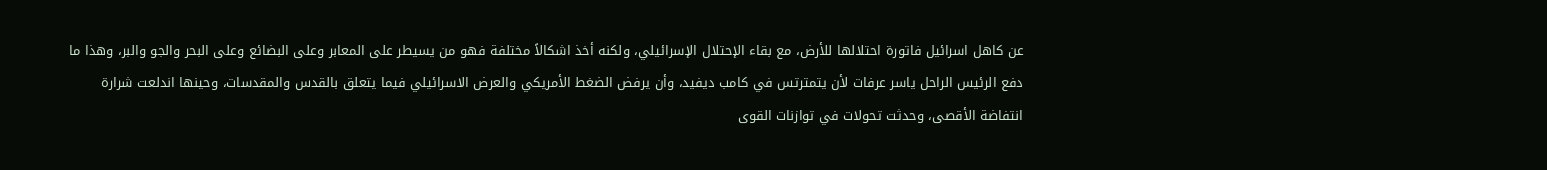عن كاهل اسرائيل فاتورة احتلالها للأرض، مع بقاء الإحتلال الإسرائيلي، ولكنه أخذ اشكالاً مختلفة فهو من يسيطر على المعابر وعلى البضائع وعلى البحر والجو والبر، وهذا ما دفع الرئيس الراحل ياسر عرفات لأن يتمترتس في كامب ديفيد، وأن يرفض الضغط الأمريكي والعرض الاسرائيلي فيما يتعلق بالقدس والمقدسات، وحينها اندلعت شرارة انتفاضة الأقصى، وحدثت تحولات في توازنات القوى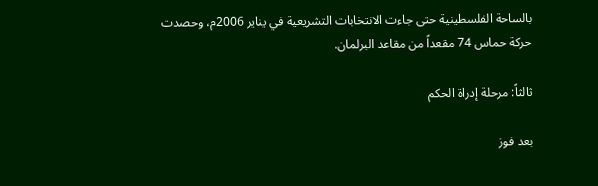بالساحة الفلسطينية حتى جاءت الانتخابات التشريعية في يناير 2006م، وحصدت حركة حماس 74 مقعداً من مقاعد البرلمان.

ثالثاً: مرحلة إدراة الحكم

بعد فوز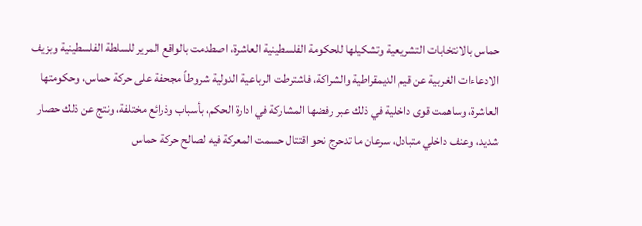حماس بالانتخابات التشريعية وتشكيلها للحكومة الفلسطينية العاشرة، اصطدمت بالواقع المرير للسلطة الفلسطينية وبزيف الادعاءات الغربية عن قيم الديمقراطية والشراكة، فاشترطت الرباعية الدولية شروطاً مجحفة على حركة حماس، وحكومتها العاشرة، وساهمت قوى داخلية في ذلك عبر رفضها المشاركة في ادارة الحكم، بأسباب وذرائع مختلفة، ونتج عن ذلك حصار شديد، وعنف داخلي متبادل، سرعان ما تدحرج نحو اقتتال حسمت المعركة فيه لصالح حركة حماس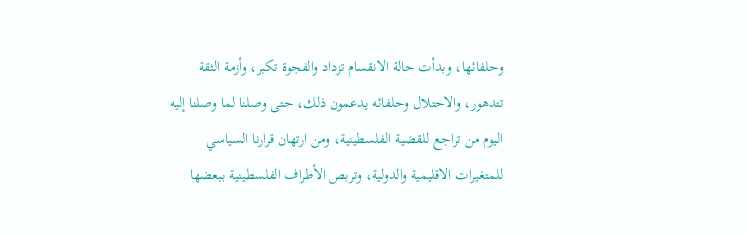وحلفائها، وبدأت حالة الانقسام تزداد والفجوة تكبر، وأزمة الثقة تتدهور، والاحتلال وحلفائه يدعمون ذلك، حتى وصلنا لما وصلنا إليه اليوم من تراجع للقضية الفلسطينية، ومن ارتهان قرارنا السياسي للمتغيرات الاقليمية والدولية، وتربص الأطراف الفلسطينية ببعضها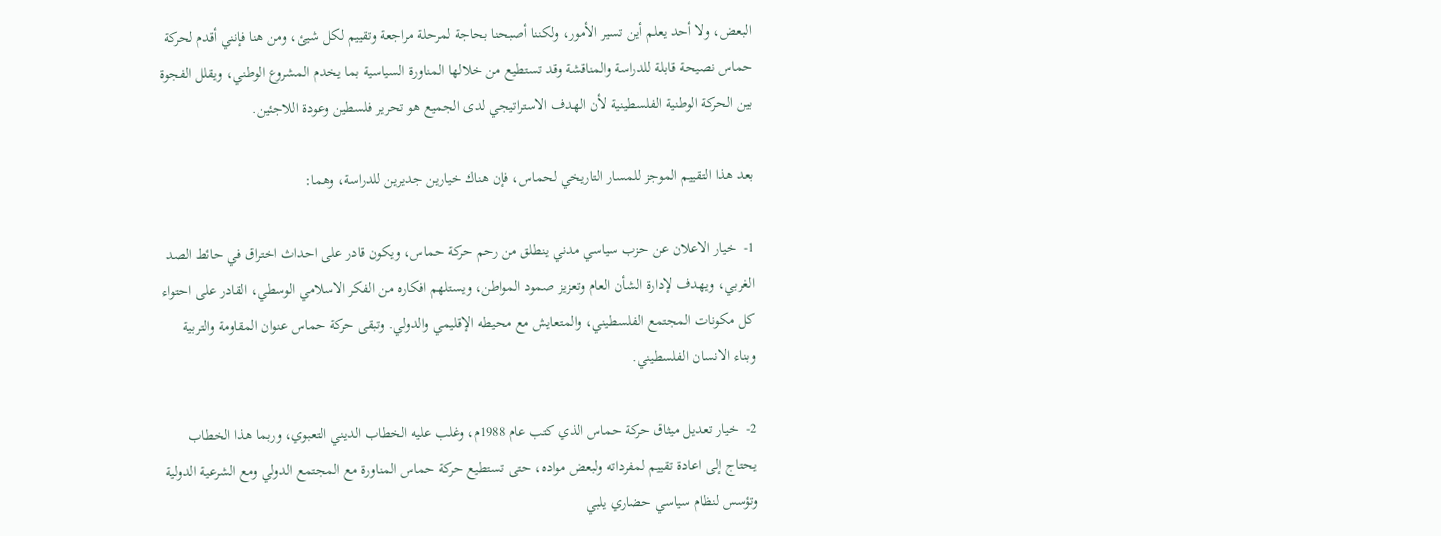البعض، ولا أحد يعلم أين تسير الأمور، ولكننا أصبحنا بحاجة لمرحلة مراجعة وتقييم لكل شيئ، ومن هنا فإنني أقدم لحركة حماس نصيحة قابلة للدراسة والمناقشة وقد تستطيع من خلالها المناورة السياسية بما يخدم المشروع الوطني، ويقلل الفجوة بين الحركة الوطنية الفلسطينية لأن الهدف الاستراتيجي لدى الجميع هو تحرير فلسطين وعودة اللاجئين.

بعد هذا التقييم الموجز للمسار التاريخي لحماس، فإن هناك خيارين جديرين للدراسة، وهما:

1-  خيار الاعلان عن حزب سياسي مدني ينطلق من رحم حركة حماس، ويكون قادر على احداث اختراق في حائط الصد الغربي، ويهدف لإدارة الشأن العام وتعزيز صمود المواطن، ويستلهم افكاره من الفكر الاسلامي الوسطي، القادر على احتواء كل مكونات المجتمع الفلسطيني، والمتعايش مع محيطه الإقليمي والدولي. وتبقى حركة حماس عنوان المقاومة والتربية وبناء الانسان الفلسطيني.

2-  خيار تعديل ميثاق حركة حماس الذي كتب عام 1988م، وغلب عليه الخطاب الديني التعبوي، وربما هذا الخطاب يحتاج إلى اعادة تقييم لمفرداته ولبعض مواده، حتى تستطيع حركة حماس المناورة مع المجتمع الدولي ومع الشرعية الدولية وتؤسس لنظام سياسي حضاري يلبي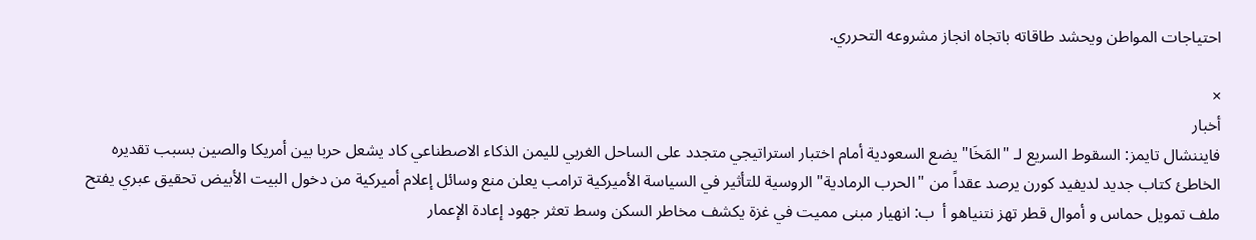احتياجات المواطن ويحشد طاقاته باتجاه انجاز مشروعه التحرري.

×
أخبار
فايننشال تايمز: السقوط السريع لـ "المَخَا" يضع السعودية أمام اختبار استراتيجي متجدد على الساحل الغربي لليمن الذكاء الاصطناعي كاد يشعل حربا بين أمريكا والصين بسبب تقديره الخاطئ كتاب جديد لديفيد كورن يرصد عقداً من "الحرب الرمادية" الروسية للتأثير في السياسة الأميركية ترامب يعلن منع وسائل إعلام أميركية من دخول البيت الأبيض تحقيق عبري يفتح ملف تمويل حماس و أموال قطر تهز نتنياهو أ  ب: انهيار مبنى مميت في غزة يكشف مخاطر السكن وسط تعثر جهود إعادة الإعمار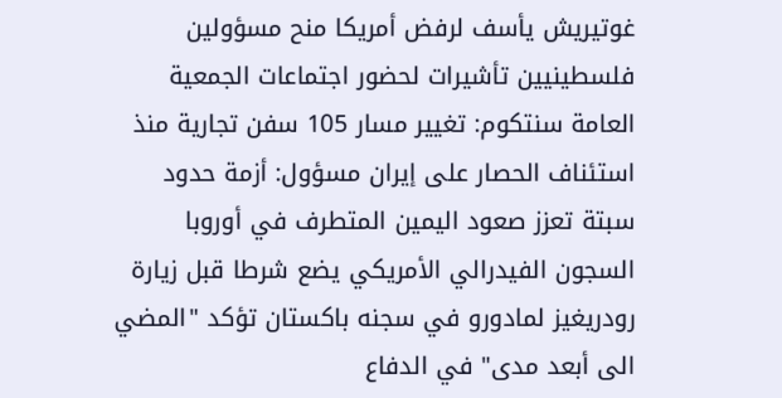غوتيريش يأسف لرفض أمريكا منح مسؤولين فلسطينيين تأشيرات لحضور اجتماعات الجمعية العامة سنتكوم: تغيير مسار 105 سفن تجارية منذ استئناف الحصار على إيران مسؤول: أزمة حدود سبتة تعزز صعود اليمين المتطرف في أوروبا السجون الفيدرالي الأمريكي يضع شرطا قبل زيارة رودريغيز لمادورو في سجنه باكستان تؤكد "المضي الى أبعد مدى" في الدفاع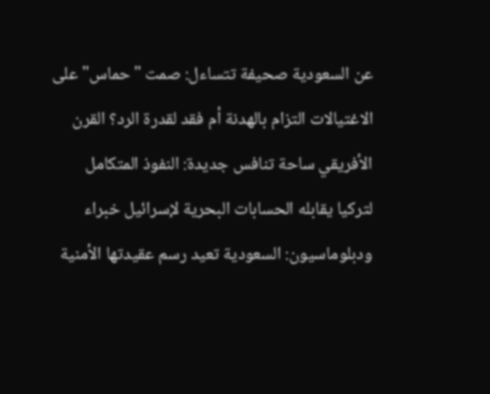عن السعودية صحيفة تتساءل: صمت "حماس" على الاغتيالات التزام بالهدنة أم فقد لقدرة الرد؟ القرن الأفريقي ساحة تنافس جديدة: النفوذ المتكامل لتركيا يقابله الحسابات البحرية لإسرائيل خبراء ودبلوماسيون: السعودية تعيد رسم عقيدتها الأمنية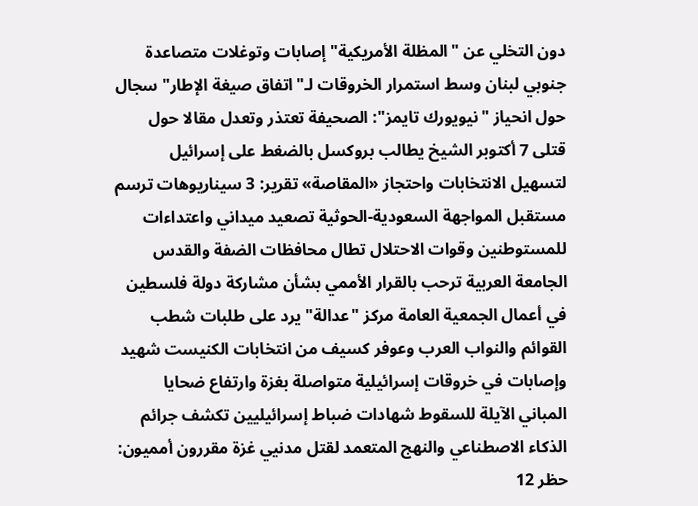دون التخلي عن "المظلة الأمريكية" إصابات وتوغلات متصاعدة جنوبي لبنان وسط استمرار الخروقات لـ"اتفاق صيغة الإطار" سجال حول انحياز "نيويورك تايمز": الصحيفة تعتذر وتعدل مقالا حول قتلى 7 أكتوبر الشيخ يطالب بروكسل بالضغط على إسرائيل لتسهيل الانتخابات واحتجاز «المقاصة» تقرير: 3 سيناريوهات ترسم مستقبل المواجهة السعودية-الحوثية تصعيد ميداني واعتداءات للمستوطنين وقوات الاحتلال تطال محافظات الضفة والقدس الجامعة العربية ترحب بالقرار الأممي بشأن مشاركة دولة فلسطين في أعمال الجمعية العامة مركز "عدالة" يرد على طلبات شطب القوائم والنواب العرب وعوفر كسيف من انتخابات الكنيست شهيد وإصابات في خروقات إسرائيلية متواصلة بغزة وارتفاع ضحايا المباني الآيلة للسقوط شهادات ضباط إسرائيليين تكشف جرائم الذكاء الاصطناعي والنهج المتعمد لقتل مدنيي غزة مقررون أمميون: حظر 12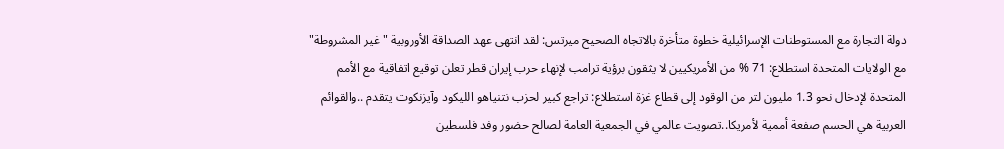دولة التجارة مع المستوطنات الإسرائيلية خطوة متأخرة بالاتجاه الصحيح ميرتس: لقد انتهى عهد الصداقة الأوروبية "غير المشروطة" مع الولايات المتحدة استطلاع: 71 % من الأمريكيين لا يثقون برؤية ترامب لإنهاء حرب إيران قطر تعلن توقيع اتفاقية مع الأمم المتحدة لإدخال نحو 1.3 مليون لتر من الوقود إلى قطاع غزة استطلاع: تراجع كبير لحزب نتنياهو الليكود وآيزنكوت يتقدم ..والقوائم العربية هي الحسم صفعة أممية لأمريكا..تصويت عالمي في الجمعية العامة لصالح حضور وفد فلسطين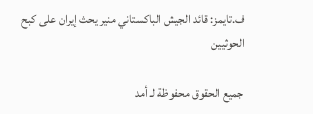ف.تايمز: قائد الجيش الباكستاني منير يحث إيران على كبح الحوثيين

جميع الحقوق محفوظة لـ أمد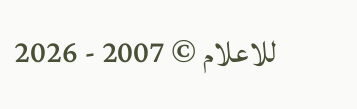للاعلام © 2007 - 2026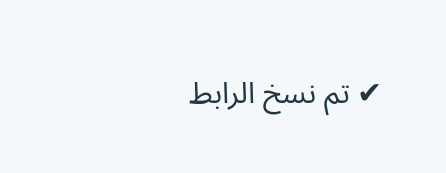✔ تم نسخ الرابط